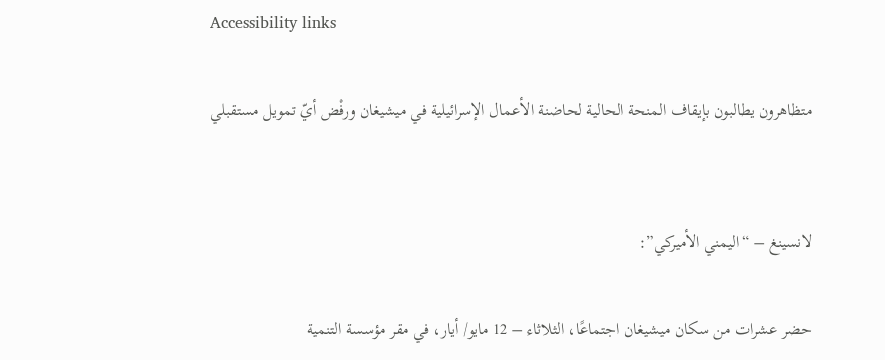Accessibility links

متظاهرون يطالبون بإيقاف المنحة الحالية لحاضنة الأعمال الإسرائيلية في ميشيغان ورفْض أيّ تمويل مستقبلي


لانسينغ – “اليمني الأميركي”:

حضر عشرات من سكان ميشيغان اجتماعًا، الثلاثاء – 12 مايو/ أيار، في مقر مؤسسة التنمية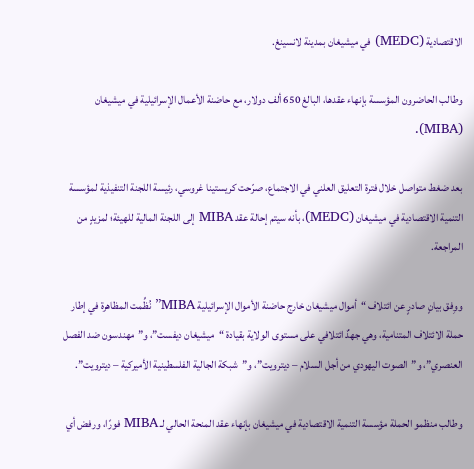الاقتصادية (MEDC) في ميشيغان بمدينة لانسينغ.

وطالب الحاضرون المؤسسة بإنهاء عقدها، البالغ 650 ألف دولار، مع حاضنة الأعمال الإسرائيلية في ميشيغان (MIBA).

بعد ضغط متواصل خلال فترة التعليق العلني في الاجتماع، صرّحت كريستينا غروسي، رئيسة اللجنة التنفيذية لمؤسسة التنمية الاقتصادية في ميشيغان (MEDC)، بأنه سيتم إحالة عقد MIBA إلى اللجنة المالية للهيئة؛ لمزيدٍ من المراجعة.

ووِفق بيانٍ صادرٍ عن ائتلاف “أموال ميشيغان خارج حاضنة الأموال الإسرائيلية MIBA” نُظِّمت المظاهرة في إطار حملة الائتلاف المتنامية، وهي جهدٌ ائتلافي على مستوى الولاية بقيادة “ميشيغان ديفست”، و”مهندسون ضد الفصل العنصري”، و”الصوت اليهودي من أجل السلام – ديترويت”، و”شبكة الجالية الفلسطينية الأميركية – ديترويت”.

وطالب منظمو الحملة مؤسسة التنمية الاقتصادية في ميشيغان بإنهاء عقد المنحة الحالي لـ MIBA فورًا، ورفض أي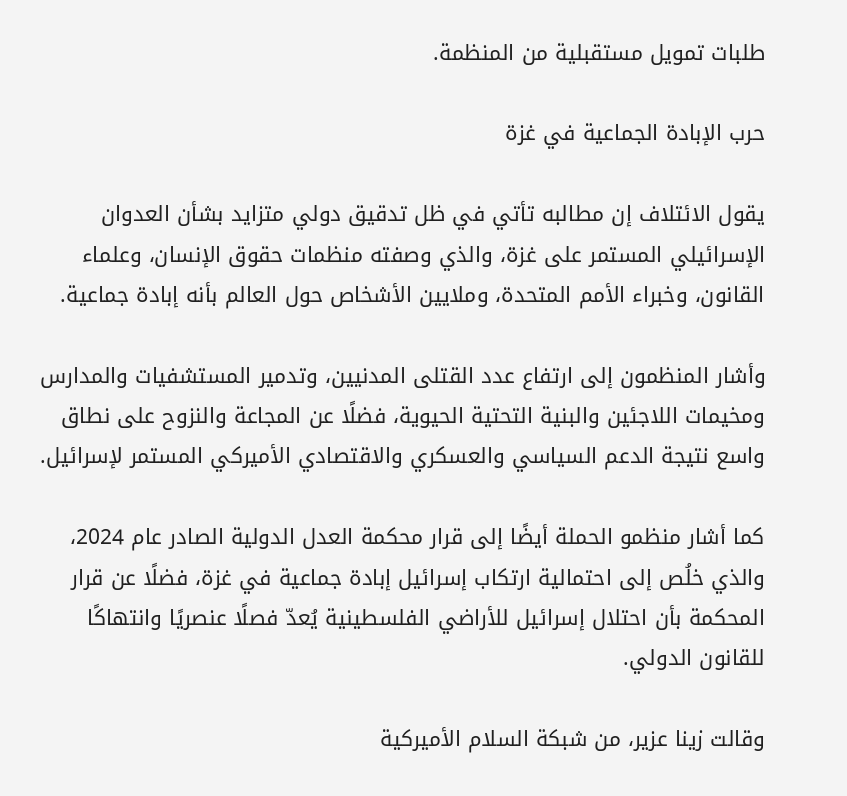طلبات تمويل مستقبلية من المنظمة.

حرب الإبادة الجماعية في غزة

يقول الائتلاف إن مطالبه تأتي في ظل تدقيق دولي متزايد بشأن العدوان الإسرائيلي المستمر على غزة، والذي وصفته منظمات حقوق الإنسان، وعلماء القانون، وخبراء الأمم المتحدة، وملايين الأشخاص حول العالم بأنه إبادة جماعية.

وأشار المنظمون إلى ارتفاع عدد القتلى المدنيين، وتدمير المستشفيات والمدارس ومخيمات اللاجئين والبنية التحتية الحيوية، فضلًا عن المجاعة والنزوح على نطاق واسع نتيجة الدعم السياسي والعسكري والاقتصادي الأميركي المستمر لإسرائيل.

كما أشار منظمو الحملة أيضًا إلى قرار محكمة العدل الدولية الصادر عام 2024، والذي خلُص إلى احتمالية ارتكاب إسرائيل إبادة جماعية في غزة، فضلًا عن قرار المحكمة بأن احتلال إسرائيل للأراضي الفلسطينية يُعدّ فصلًا عنصريًا وانتهاكًا للقانون الدولي.

وقالت زينا عزير، من شبكة السلام الأميركية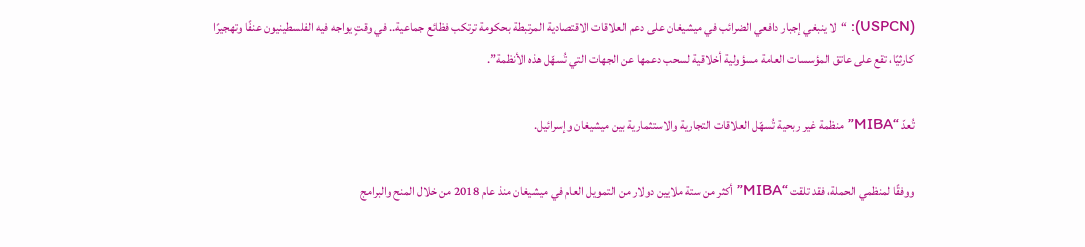(USPCN): “لا ينبغي إجبار دافعي الضرائب في ميشيغان على دعم العلاقات الاقتصادية المرتبطة بحكومة ترتكب فظائع جماعية.. في وقتٍ يواجه فيه الفلسطينيون عنفًا وتهجيرًا كارثيًا، تقع على عاتق المؤسسات العامة مسؤولية أخلاقية لسحب دعمها عن الجهات التي تُسهّل هذه الأنظمة”.

تُعدّ “MIBA” منظمة غير ربحية تُسهّل العلاقات التجارية والاستثمارية بين ميشيغان وإسرائيل.

ووفقًا لمنظمي الحملة، فقد تلقت “MIBA” أكثر من ستة ملايين دولار من التمويل العام في ميشيغان منذ عام 2018 من خلال المنح والبرامج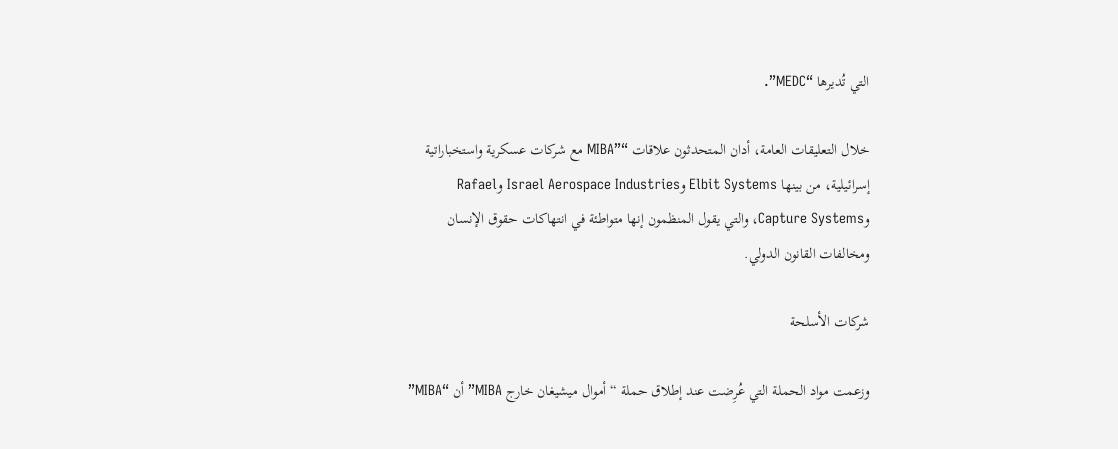التي تُديرها “MEDC”.

خلال التعليقات العامة، أدان المتحدثون علاقات “”MIBA مع شركات عسكرية واستخباراتية إسرائيلية، من بينها Elbit Systems وIsrael Aerospace Industries وRafael وCapture Systems، والتي يقول المنظمون إنها متواطئة في انتهاكات حقوق الإنسان ومخالفات القانون الدولي.

شركات الأسلحة

وزعمت مواد الحملة التي عُرِضت عند إطلاق حملة “أموال ميشيغان خارج MIBA” أن “MIBA”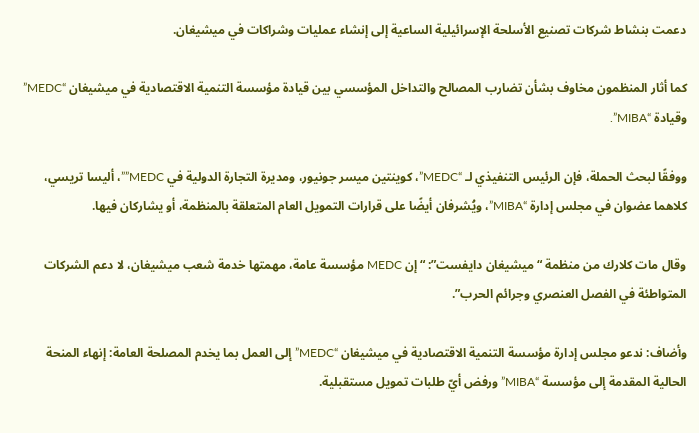دعمت بنشاط شركات تصنيع الأسلحة الإسرائيلية الساعية إلى إنشاء عمليات وشراكات في ميشيغان.

كما أثار المنظمون مخاوف بشأن تضارب المصالح والتداخل المؤسسي بين قيادة مؤسسة التنمية الاقتصادية في ميشيغان “MEDC” وقيادة “MIBA”.

ووفقًا لبحث الحملة، فإن الرئيس التنفيذي لـ “MEDC”، كوينتين ميسر جونيور، ومديرة التجارة الدولية في MEDC””، أليسا تريسي، كلاهما عضوان في مجلس إدارة “MIBA”، ويُشرفان أيضًا على قرارات التمويل العام المتعلقة بالمنظمة، أو يشاركان فيها.

وقال مات كلارك من منظمة “ميشيغان دايفست”: “إن MEDC مؤسسة عامة، مهمتها خدمة شعب ميشيغان، لا دعم الشركات المتواطئة في الفصل العنصري وجرائم الحرب”.

وأضاف: ندعو مجلس إدارة مؤسسة التنمية الاقتصادية في ميشيغان “MEDC” إلى العمل بما يخدم المصلحة العامة: إنهاء المنحة الحالية المقدمة إلى مؤسسة “MIBA” ورفض أيّ طلبات تمويل مستقبلية.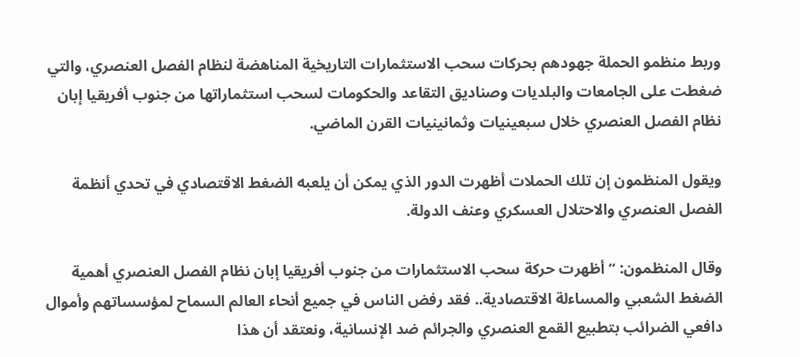وربط منظمو الحملة جهودهم بحركات سحب الاستثمارات التاريخية المناهضة لنظام الفصل العنصري، والتي ضغطت على الجامعات والبلديات وصناديق التقاعد والحكومات لسحب استثماراتها من جنوب أفريقيا إبان نظام الفصل العنصري خلال سبعينيات وثمانينيات القرن الماضي.

ويقول المنظمون إن تلك الحملات أظهرت الدور الذي يمكن أن يلعبه الضغط الاقتصادي في تحدي أنظمة الفصل العنصري والاحتلال العسكري وعنف الدولة.

وقال المنظمون: “أظهرت حركة سحب الاستثمارات من جنوب أفريقيا إبان نظام الفصل العنصري أهمية الضغط الشعبي والمساءلة الاقتصادية.. فقد رفض الناس في جميع أنحاء العالم السماح لمؤسساتهم وأموال دافعي الضرائب بتطبيع القمع العنصري والجرائم ضد الإنسانية، ونعتقد أن هذا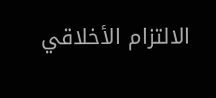الالتزام الأخلاقي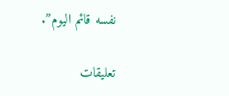نفسه قائم اليوم”.

تعليقات